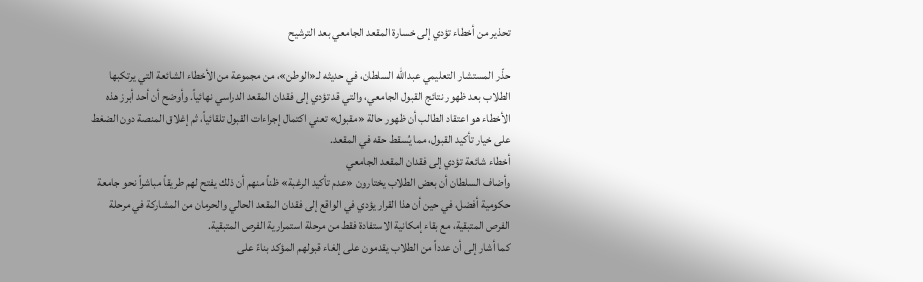تحذير من أخطاء تؤدي إلى خسارة المقعد الجامعي بعد الترشيح

حذّر المستشار التعليمي عبدالله السلطان، في حديثه لـ«الوطن»، من مجموعة من الأخطاء الشائعة التي يرتكبها الطلاب بعد ظهور نتائج القبول الجامعي، والتي قد تؤدي إلى فقدان المقعد الدراسي نهائياً. وأوضح أن أحد أبرز هذه الأخطاء هو اعتقاد الطالب أن ظهور حالة «مقبول» تعني اكتمال إجراءات القبول تلقائياً، ثم إغلاق المنصة دون الضغط على خيار تأكيد القبول، مما يُسقط حقه في المقعد.
أخطاء شائعة تؤدي إلى فقدان المقعد الجامعي
وأضاف السلطان أن بعض الطلاب يختارون «عدم تأكيد الرغبة» ظناً منهم أن ذلك يفتح لهم طريقاً مباشراً نحو جامعة حكومية أفضل، في حين أن هذا القرار يؤدي في الواقع إلى فقدان المقعد الحالي والحرمان من المشاركة في مرحلة الفرص المتبقية، مع بقاء إمكانية الاستفادة فقط من مرحلة استمرارية الفرص المتبقية.
كما أشار إلى أن عدداً من الطلاب يقدمون على إلغاء قبولهم المؤكد بناءً على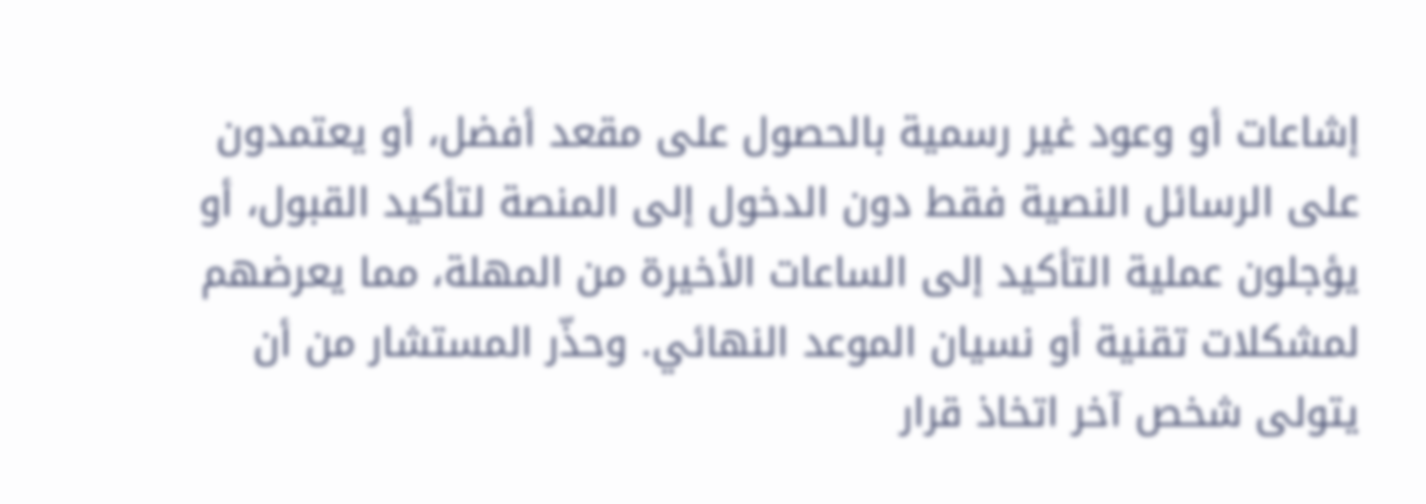إشاعات أو وعود غير رسمية بالحصول على مقعد أفضل، أو يعتمدون على الرسائل النصية فقط دون الدخول إلى المنصة لتأكيد القبول، أو يؤجلون عملية التأكيد إلى الساعات الأخيرة من المهلة، مما يعرضهم لمشكلات تقنية أو نسيان الموعد النهائي. وحذّر المستشار من أن يتولى شخص آخر اتخاذ قرار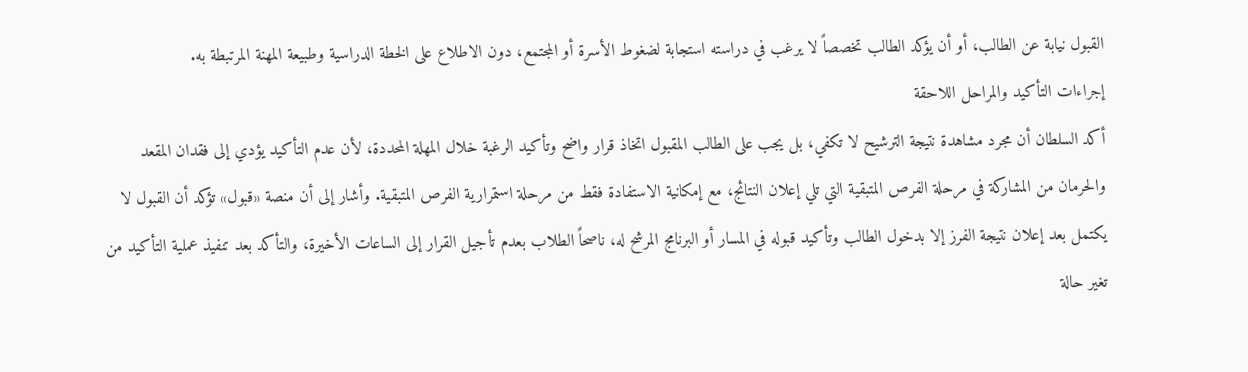القبول نيابة عن الطالب، أو أن يؤكد الطالب تخصصاً لا يرغب في دراسته استجابة لضغوط الأسرة أو المجتمع، دون الاطلاع على الخطة الدراسية وطبيعة المهنة المرتبطة به.
إجراءات التأكيد والمراحل اللاحقة
أكد السلطان أن مجرد مشاهدة نتيجة الترشيح لا تكفي، بل يجب على الطالب المقبول اتخاذ قرار واضح وتأكيد الرغبة خلال المهلة المحددة، لأن عدم التأكيد يؤدي إلى فقدان المقعد والحرمان من المشاركة في مرحلة الفرص المتبقية التي تلي إعلان النتائج، مع إمكانية الاستفادة فقط من مرحلة استمرارية الفرص المتبقية. وأشار إلى أن منصة «قبول» تؤكد أن القبول لا يكتمل بعد إعلان نتيجة الفرز إلا بدخول الطالب وتأكيد قبوله في المسار أو البرنامج المرشح له، ناصحاً الطلاب بعدم تأجيل القرار إلى الساعات الأخيرة، والتأكد بعد تنفيذ عملية التأكيد من تغير حالة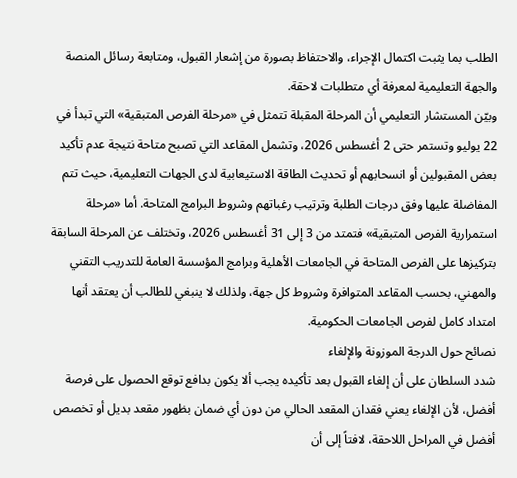الطلب بما يثبت اكتمال الإجراء، والاحتفاظ بصورة من إشعار القبول، ومتابعة رسائل المنصة والجهة التعليمية لمعرفة أي متطلبات لاحقة.
وبيّن المستشار التعليمي أن المرحلة المقبلة تتمثل في «مرحلة الفرص المتبقية» التي تبدأ في 22 يوليو وتستمر حتى 2 أغسطس 2026، وتشمل المقاعد التي تصبح متاحة نتيجة عدم تأكيد بعض المقبولين أو انسحابهم أو تحديث الطاقة الاستيعابية لدى الجهات التعليمية، حيث تتم المفاضلة عليها وفق درجات الطلبة وترتيب رغباتهم وشروط البرامج المتاحة. أما «مرحلة استمرارية الفرص المتبقية» فتمتد من 3 إلى 31 أغسطس 2026، وتختلف عن المرحلة السابقة بتركيزها على الفرص المتاحة في الجامعات الأهلية وبرامج المؤسسة العامة للتدريب التقني والمهني، بحسب المقاعد المتوافرة وشروط كل جهة، ولذلك لا ينبغي للطالب أن يعتقد أنها امتداد كامل لفرص الجامعات الحكومية.
نصائح حول الدرجة الموزونة والإلغاء
شدد السلطان على أن إلغاء القبول بعد تأكيده يجب ألا يكون بدافع توقع الحصول على فرصة أفضل، لأن الإلغاء يعني فقدان المقعد الحالي من دون أي ضمان بظهور مقعد بديل أو تخصص أفضل في المراحل اللاحقة، لافتاً إلى أن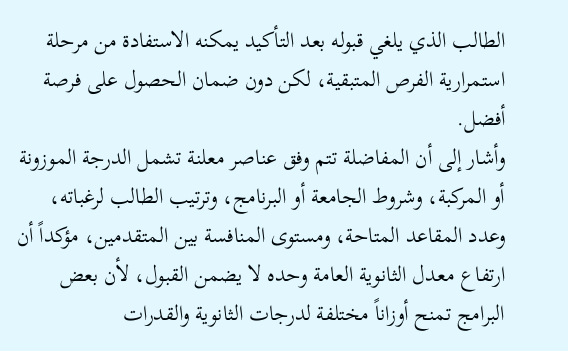الطالب الذي يلغي قبوله بعد التأكيد يمكنه الاستفادة من مرحلة استمرارية الفرص المتبقية، لكن دون ضمان الحصول على فرصة أفضل.
وأشار إلى أن المفاضلة تتم وفق عناصر معلنة تشمل الدرجة الموزونة أو المركبة، وشروط الجامعة أو البرنامج، وترتيب الطالب لرغباته، وعدد المقاعد المتاحة، ومستوى المنافسة بين المتقدمين، مؤكداً أن ارتفاع معدل الثانوية العامة وحده لا يضمن القبول، لأن بعض البرامج تمنح أوزاناً مختلفة لدرجات الثانوية والقدرات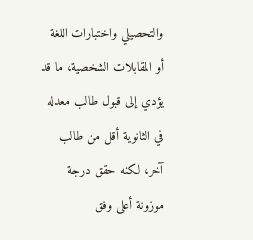والتحصيلي واختبارات اللغة أو المقابلات الشخصية، ما قد يؤدي إلى قبول طالب معدله في الثانوية أقل من طالب آخر، لكنه حقق درجة موزونة أعلى وفق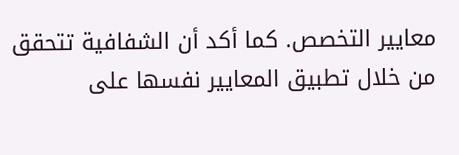معايير التخصص. كما أكد أن الشفافية تتحقق من خلال تطبيق المعايير نفسها على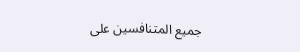جميع المتنافسين على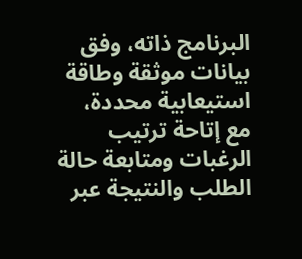البرنامج ذاته، وفق بيانات موثقة وطاقة استيعابية محددة، مع إتاحة ترتيب الرغبات ومتابعة حالة الطلب والنتيجة عبر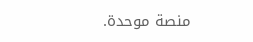منصة موحدة.